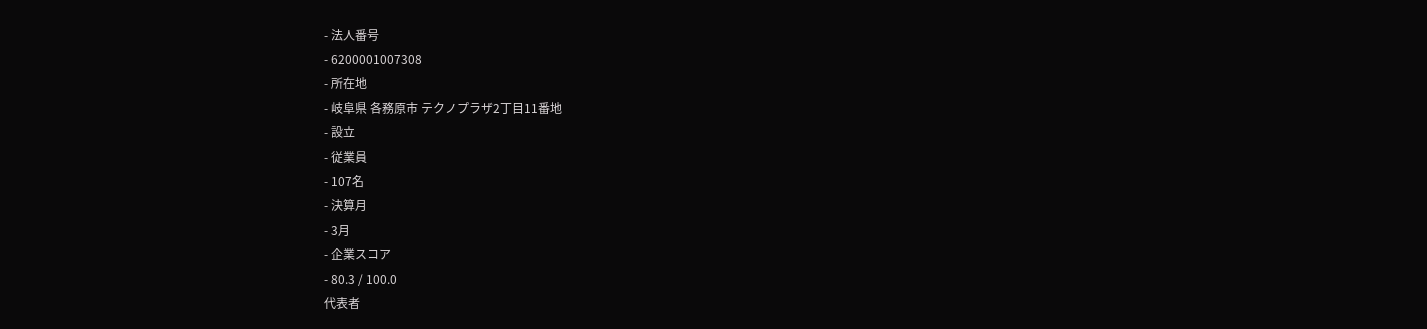- 法人番号
- 6200001007308
- 所在地
- 岐阜県 各務原市 テクノプラザ2丁目11番地
- 設立
- 従業員
- 107名
- 決算月
- 3月
- 企業スコア
- 80.3 / 100.0
代表者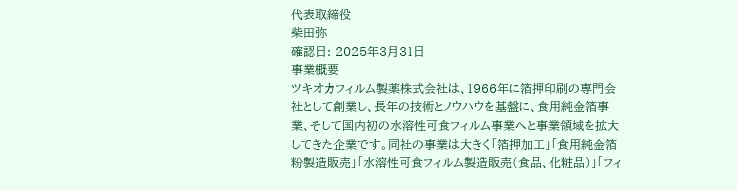代表取締役
柴田弥
確認日: 2025年3月31日
事業概要
ツキオカフィルム製薬株式会社は、1966年に箔押印刷の専門会社として創業し、長年の技術とノウハウを基盤に、食用純金箔事業、そして国内初の水溶性可食フィルム事業へと事業領域を拡大してきた企業です。同社の事業は大きく「箔押加工」「食用純金箔粉製造販売」「水溶性可食フィルム製造販売(食品、化粧品)」「フィ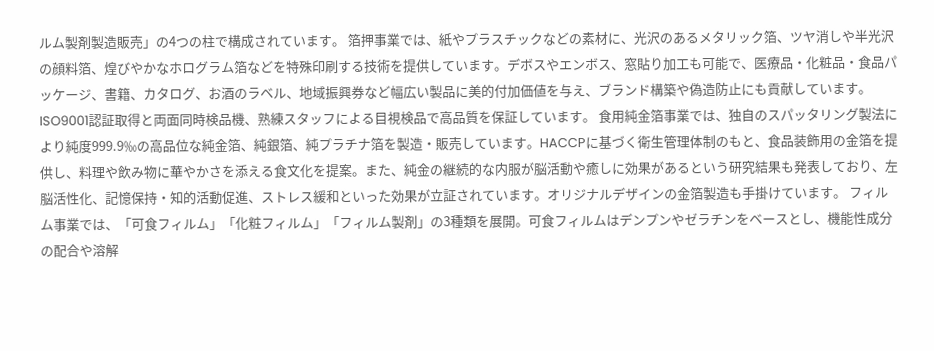ルム製剤製造販売」の4つの柱で構成されています。 箔押事業では、紙やプラスチックなどの素材に、光沢のあるメタリック箔、ツヤ消しや半光沢の顔料箔、煌びやかなホログラム箔などを特殊印刷する技術を提供しています。デボスやエンボス、窓貼り加工も可能で、医療品・化粧品・食品パッケージ、書籍、カタログ、お酒のラベル、地域振興券など幅広い製品に美的付加価値を与え、ブランド構築や偽造防止にも貢献しています。ISO9001認証取得と両面同時検品機、熟練スタッフによる目視検品で高品質を保証しています。 食用純金箔事業では、独自のスパッタリング製法により純度999.9‰の高品位な純金箔、純銀箔、純プラチナ箔を製造・販売しています。HACCPに基づく衛生管理体制のもと、食品装飾用の金箔を提供し、料理や飲み物に華やかさを添える食文化を提案。また、純金の継続的な内服が脳活動や癒しに効果があるという研究結果も発表しており、左脳活性化、記憶保持・知的活動促進、ストレス緩和といった効果が立証されています。オリジナルデザインの金箔製造も手掛けています。 フィルム事業では、「可食フィルム」「化粧フィルム」「フィルム製剤」の3種類を展開。可食フィルムはデンプンやゼラチンをベースとし、機能性成分の配合や溶解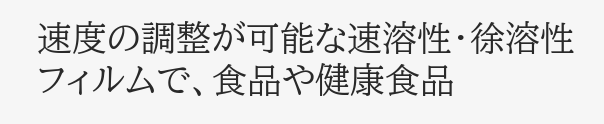速度の調整が可能な速溶性・徐溶性フィルムで、食品や健康食品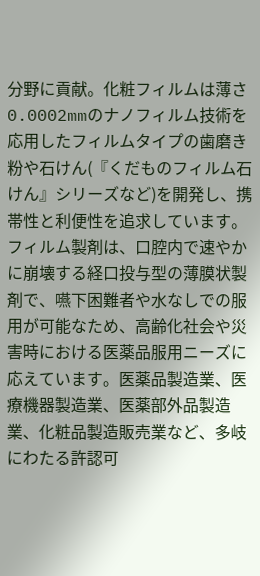分野に貢献。化粧フィルムは薄さ0.0002mmのナノフィルム技術を応用したフィルムタイプの歯磨き粉や石けん(『くだものフィルム石けん』シリーズなど)を開発し、携帯性と利便性を追求しています。フィルム製剤は、口腔内で速やかに崩壊する経口投与型の薄膜状製剤で、嚥下困難者や水なしでの服用が可能なため、高齢化社会や災害時における医薬品服用ニーズに応えています。医薬品製造業、医療機器製造業、医薬部外品製造業、化粧品製造販売業など、多岐にわたる許認可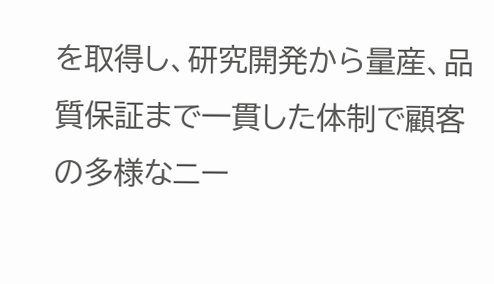を取得し、研究開発から量産、品質保証まで一貫した体制で顧客の多様なニー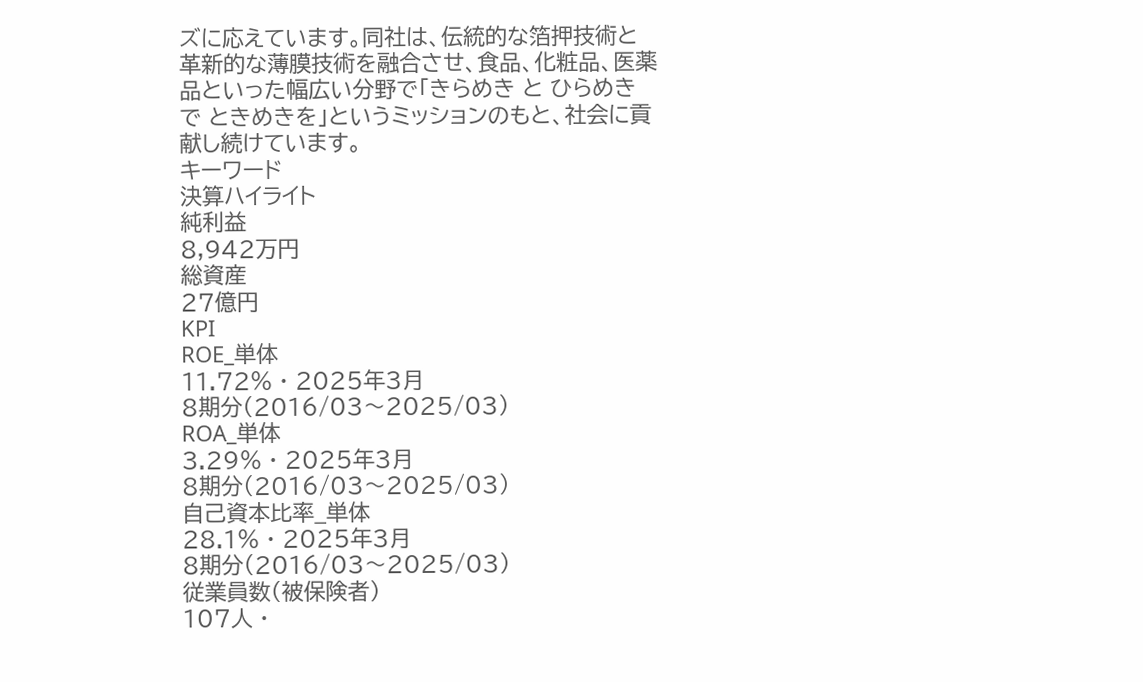ズに応えています。同社は、伝統的な箔押技術と革新的な薄膜技術を融合させ、食品、化粧品、医薬品といった幅広い分野で「きらめき と ひらめき で ときめきを」というミッションのもと、社会に貢献し続けています。
キーワード
決算ハイライト
純利益
8,942万円
総資産
27億円
KPI
ROE_単体
11.72% · 2025年3月
8期分(2016/03〜2025/03)
ROA_単体
3.29% · 2025年3月
8期分(2016/03〜2025/03)
自己資本比率_単体
28.1% · 2025年3月
8期分(2016/03〜2025/03)
従業員数(被保険者)
107人 ·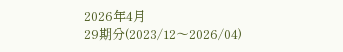2026年4月
29期分(2023/12〜2026/04)